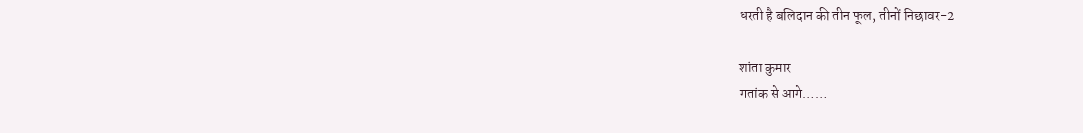धरती है बलिदान की तीन फूल, तीनों निछावर-2

शांता कुमार
गतांक से आगे……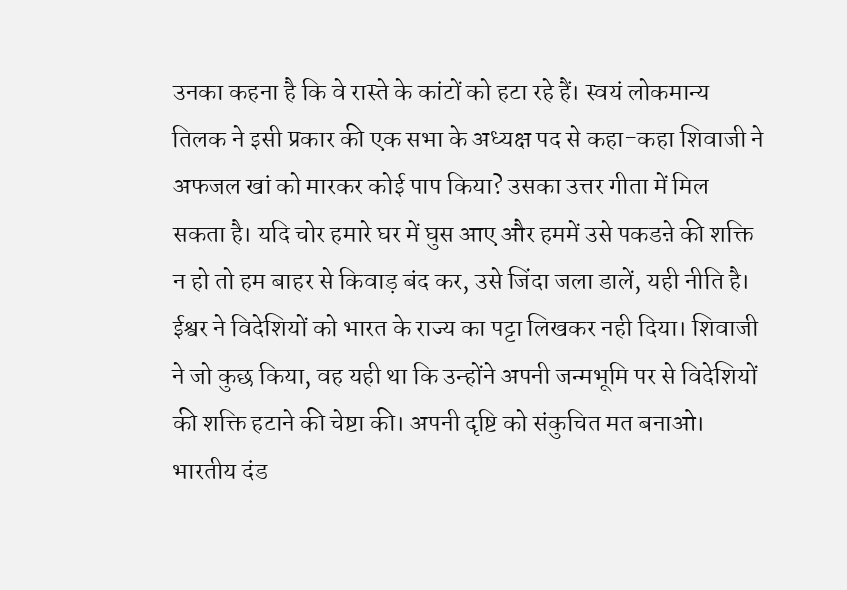उनका कहना है कि वे रास्ते के कांटों को हटा रहे हैं। स्वयं लोकमान्य तिलक ने इसी प्रकार की एक सभा के अध्यक्ष पद से कहा-कहा शिवाजी ने अफजल खां को मारकर कोई पाप किया? उसका उत्तर गीता में मिल सकता है। यदि चोर हमारे घर में घुस आए और हममें उसे पकडऩे की शक्ति न हो तो हम बाहर से किवाड़ बंद कर, उसे जिंदा जला डालें, यही नीति है। ईश्वर ने विदेशियों को भारत के राज्य का पट्टा लिखकर नही दिया। शिवाजी ने जो कुछ किया, वह यही था कि उन्होंने अपनी जन्मभूमि पर से विदेशियों की शक्ति हटाने की चेष्टा की। अपनी दृष्टि को संकुचित मत बनाओ। भारतीय दंड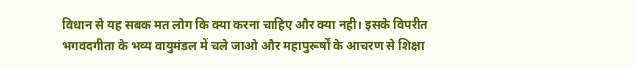विधान से यह सबक मत लोग कि क्या करना चाहिए और क्या नही। इसके विपरीत भगवदगीता के भव्य वायुमंडल में चले जाओ और महापुरूर्षों के आचरण से शिक्षा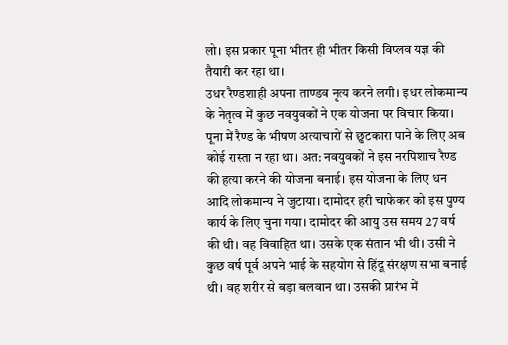लो। इस प्रकार पूना भीतर ही भीतर किसी विप्लव यज्ञ की तैयारी कर रहा था।
उधर रैण्डशाही अपना ताण्डव नृत्य करने लगी। इधर लोकमान्य के नेतृत्व में कुछ नवयुवकों ने एक योजना पर विचार किया। पूना में रैण्ड के भीषण अत्याचारों से छुटकारा पाने के लिए अब कोई रास्ता न रहा था। अत: नवयुवकों ने इस नरपिशाच रैण्ड की हत्या करने की योजना बनाई। इस योजना के लिए धन आदि लोकमान्य ने जुटाया। दामोदर हरी चाफेकर को इस पुण्य कार्य के लिए चुना गया। दामोदर की आयु उस समय 27 वर्ष की थी। वह विवाहित था। उसके एक संतान भी थी। उसी ने कुछ वर्ष पूर्व अपने भाई के सहयोग से हिंदू संरक्षण सभा बनाई थी। वह शरीर से बड़ा बलवान था। उसकी प्रारंभ में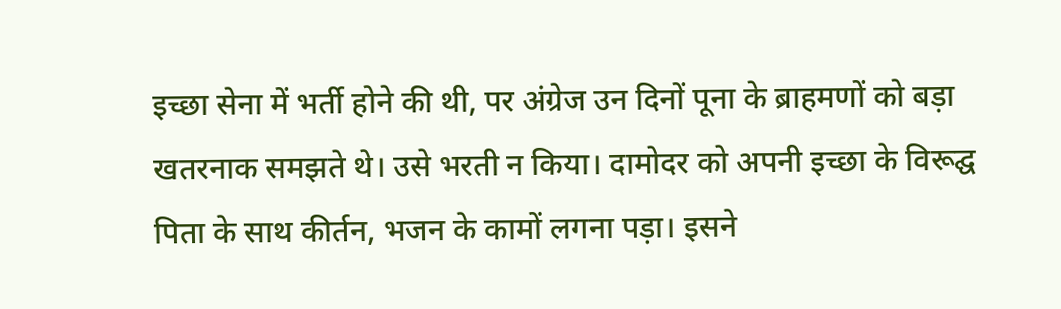इच्छा सेना में भर्ती होने की थी, पर अंग्रेज उन दिनों पूना के ब्राहमणों को बड़ा खतरनाक समझते थे। उसे भरती न किया। दामोदर को अपनी इच्छा के विरूद्घ पिता के साथ कीर्तन, भजन के कामों लगना पड़ा। इसने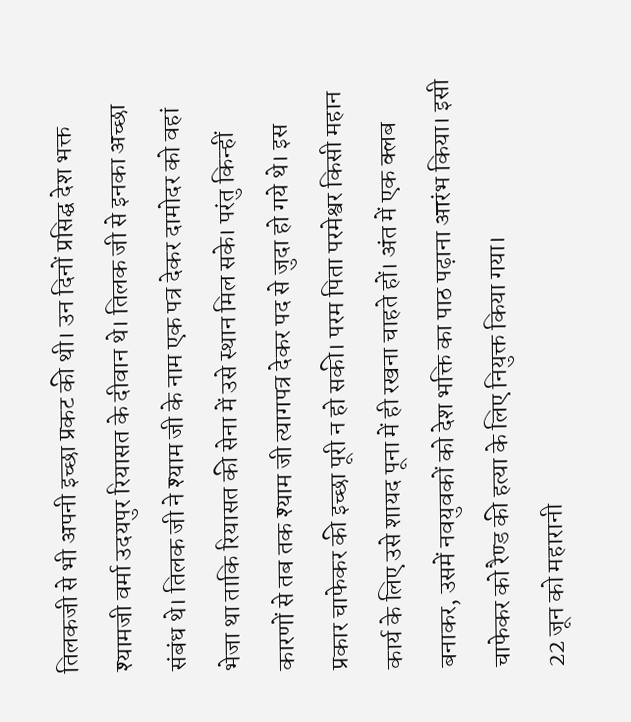तिलकजी से भी अपनी इच्छा प्रकट की थी। उन दिनों प्रसिद्घ देश भक्त श्यामजी वर्मा उदयपुर रियासत के दीवान थे। तिलक जी से इनका अच्छा संबंध थे। तिलक जी ने श्याम जी के नाम एक पत्र देकर दामोदर को वहां भेजा था ताकि रियासत की सेना में उसे स्थान मिल सके। परंतु किन्हीं कारणों से तब तक श्याम जी त्यागपत्र देकर पद से जुदा हो गये थे। इस प्रकार चाफेकर की इच्छा पूरी न हो सकी। परम पिता परमेश्वर किसी महान कार्य के लिए उसे शायद पूना में ही रखना चाहते हों। अंत में एक क्लब बनाकर, उसमें नवयुवकों को देश भक्ति का पाठ पढ़ाना आरंभ किया। इसी चाफेकर को रैण्ड की हत्या के लिए नियुक्त किया गया।
22 जून को महारानी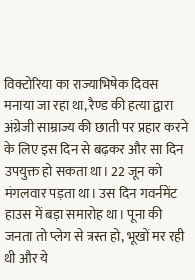विक्टोरिया का राज्याभिषेक दिवस मनाया जा रहा था, रैण्ड की हत्या द्वारा अंग्रेजी साम्राज्य की छाती पर प्रहार करने के लिए इस दिन से बढ़कर और सा दिन उपयुक्त हो सकता था। 22 जून को मंगलवार पड़ता था। उस दिन गवर्नमेंट हाउस में बड़ा समारोह था। पूना की जनता तो प्लेग से त्रस्त हो, भूखों मर रही थी और ये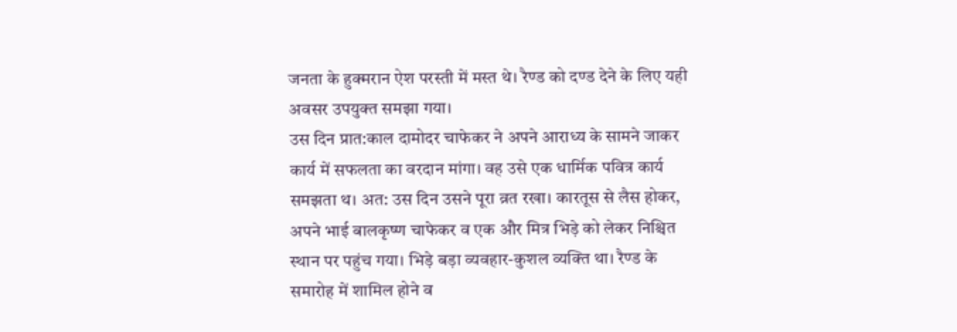जनता के हुक्मरान ऐश परस्ती में मस्त थे। रैण्ड को दण्ड देने के लिए यही अवसर उपयुक्त समझा गया।
उस दिन प्रात:काल दामोदर चाफेकर ने अपने आराध्य के सामने जाकर कार्य में सफलता का वरदान मांगा। वह उसे एक धार्मिक पवित्र कार्य समझता थ। अत: उस दिन उसने पूरा व्रत रखा। कारतूस से लैस होकर, अपने भाई बालकृष्ण चाफेकर व एक और मित्र भिड़े को लेकर निश्चित स्थान पर पहुंच गया। भिड़े बड़ा व्यवहार-कुशल व्यक्ति था। रैण्ड के समारोह में शामिल होने व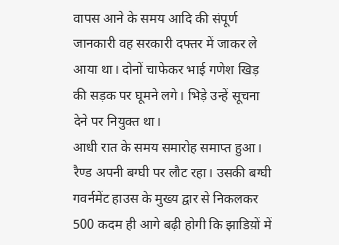वापस आने के समय आदि की संपूर्ण जानकारी वह सरकारी दफ्तर में जाकर ले आया था। दोनों चाफेकर भाई गणेश खिड़ की सड़क पर घूमने लगे। भिड़े उन्हें सूचना देने पर नियुक्त था।
आधी रात के समय समारोह समाप्त हुआ। रैण्ड अपनी बग्घी पर लौट रहा। उसकी बग्घी गवर्नमेंट हाउस के मुख्य द्वार से निकलकर 500 कदम ही आगे बढ़ी होगी कि झाडिय़ों में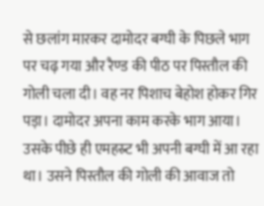से छलांग मारकर दामोदर बग्घी के पिछले भाग पर चढ़ गया और रैण्ड की पीठ पर पिस्तौल की गोली चला दी। वह नर पिशाच बेहोश होकर गिर पड़ा। दामोदर अपना काम करके भाग आया। उसके पीछे ही एमहस्र्ट भी अपनी बग्घी में आ रहा था। उसने पिस्तौल की गोली की आवाज तो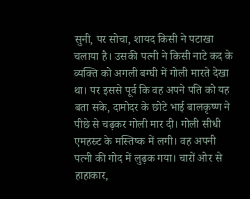सुनी, पर सोचा, शायद किसी ने पटाखा चलाया है। उसकी पत्नी ने किसी नाटे कद के व्यक्ति को अगली बग्घी में गोली मारते देखा था। पर इससे पूर्व कि वह अपने पति को यह बता सके, दामोदर के छोटे भाई बालकृष्ण ने पीछे से चढ़कर गोली मार दी। गोली सीधी एमहस्र्ट के मस्तिष्क में लगी। वह अपनी पत्नी की गोद में लुढ़क गया। चारों ओर से हाहाकार,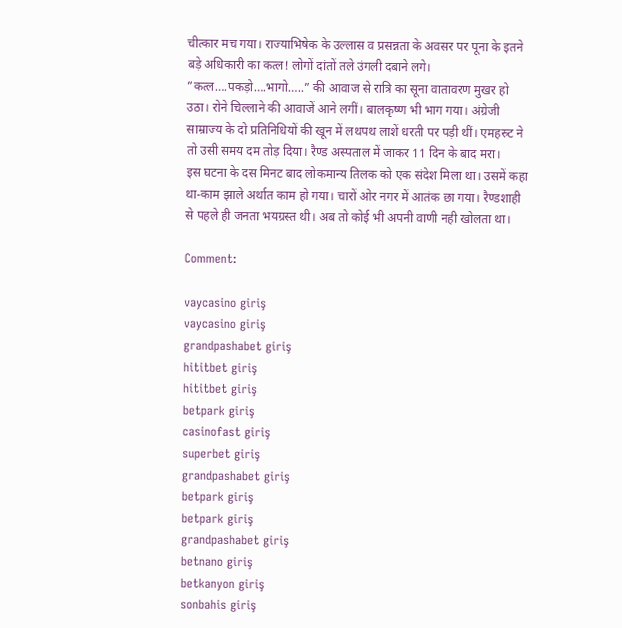चीत्कार मच गया। राज्याभिषेक के उल्लास व प्रसन्नता के अवसर पर पूना के इतने बड़े अधिकारी का कत्ल! लोगों दांतों तले उंगली दबाने लगे। ”कत्ल….पकड़ो….भागो…..” की आवाज से रात्रि का सूना वातावरण मुखर हो उठा। रोने चिल्लाने की आवाजें आने लगीं। बालकृष्ण भी भाग गया। अंग्रेजी साम्राज्य के दो प्रतिनिधियों की खून में लथपथ लाशें धरती पर पड़ी थीं। एमहस्र्ट ने तो उसी समय दम तोड़ दिया। रैण्ड अस्पताल में जाकर 11 दिन के बाद मरा।
इस घटना के दस मिनट बाद लोकमान्य तिलक को एक संदेश मिला था। उसमें कहा था-काम झाले अर्थात काम हो गया। चारों ओर नगर में आतंक छा गया। रैण्डशाही से पहले ही जनता भयग्रस्त थी। अब तो कोई भी अपनी वाणी नही खोलता था।

Comment:

vaycasino giriş
vaycasino giriş
grandpashabet giriş
hititbet giriş
hititbet giriş
betpark giriş
casinofast giriş
superbet giriş
grandpashabet giriş
betpark giriş
betpark giriş
grandpashabet giriş
betnano giriş
betkanyon giriş
sonbahis giriş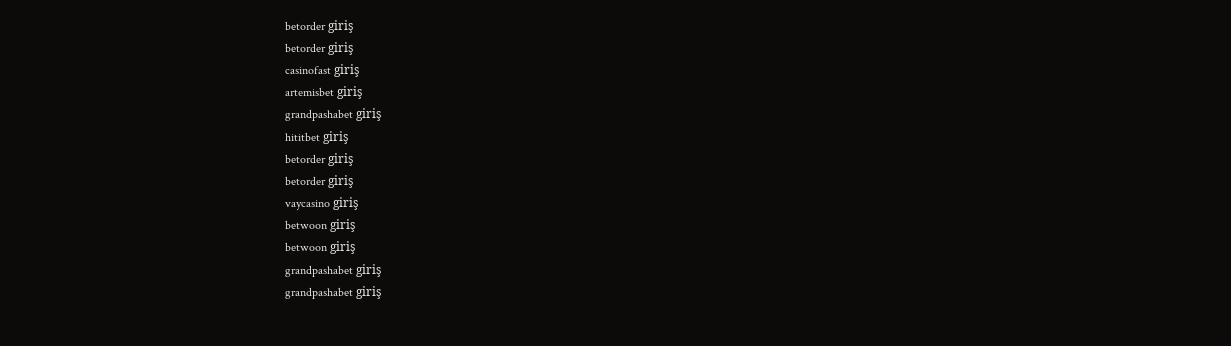betorder giriş
betorder giriş
casinofast giriş
artemisbet giriş
grandpashabet giriş
hititbet giriş
betorder giriş
betorder giriş
vaycasino giriş
betwoon giriş
betwoon giriş
grandpashabet giriş
grandpashabet giriş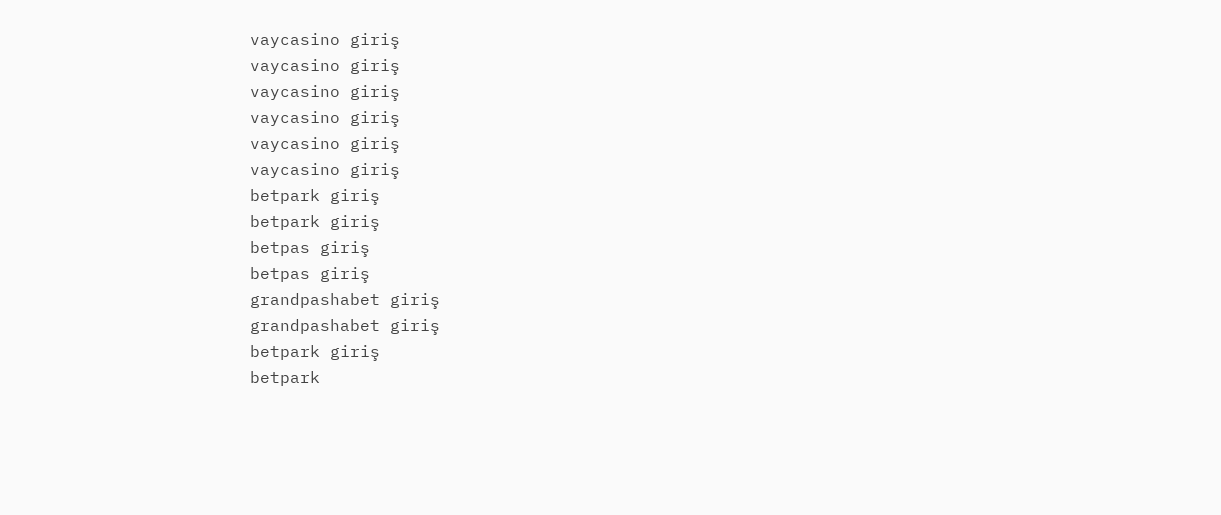vaycasino giriş
vaycasino giriş
vaycasino giriş
vaycasino giriş
vaycasino giriş
vaycasino giriş
betpark giriş
betpark giriş
betpas giriş
betpas giriş
grandpashabet giriş
grandpashabet giriş
betpark giriş
betpark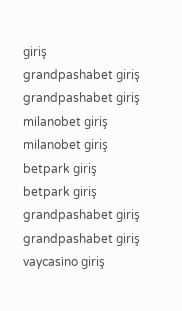giriş
grandpashabet giriş
grandpashabet giriş
milanobet giriş
milanobet giriş
betpark giriş
betpark giriş
grandpashabet giriş
grandpashabet giriş
vaycasino giriş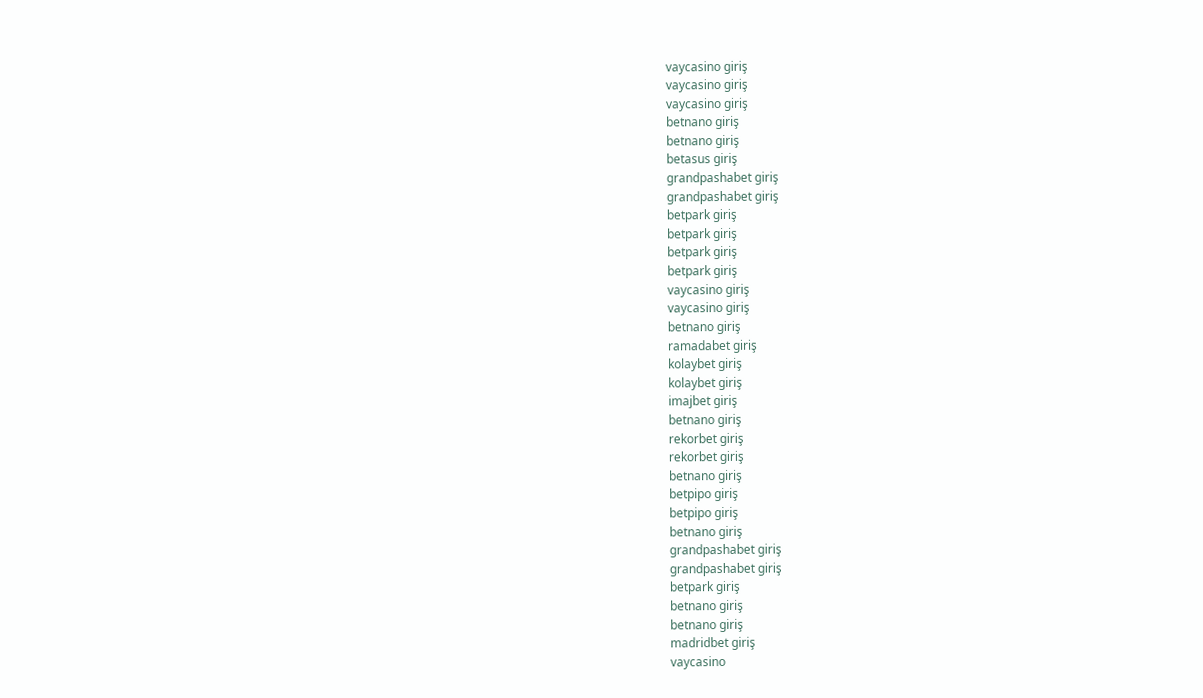vaycasino giriş
vaycasino giriş
vaycasino giriş
betnano giriş
betnano giriş
betasus giriş
grandpashabet giriş
grandpashabet giriş
betpark giriş
betpark giriş
betpark giriş
betpark giriş
vaycasino giriş
vaycasino giriş
betnano giriş
ramadabet giriş
kolaybet giriş
kolaybet giriş
imajbet giriş
betnano giriş
rekorbet giriş
rekorbet giriş
betnano giriş
betpipo giriş
betpipo giriş
betnano giriş
grandpashabet giriş
grandpashabet giriş
betpark giriş
betnano giriş
betnano giriş
madridbet giriş
vaycasino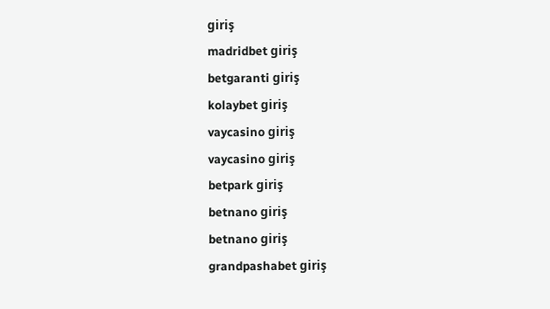giriş
madridbet giriş
betgaranti giriş
kolaybet giriş
vaycasino giriş
vaycasino giriş
betpark giriş
betnano giriş
betnano giriş
grandpashabet giriş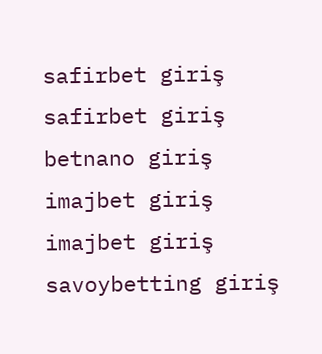safirbet giriş
safirbet giriş
betnano giriş
imajbet giriş
imajbet giriş
savoybetting giriş